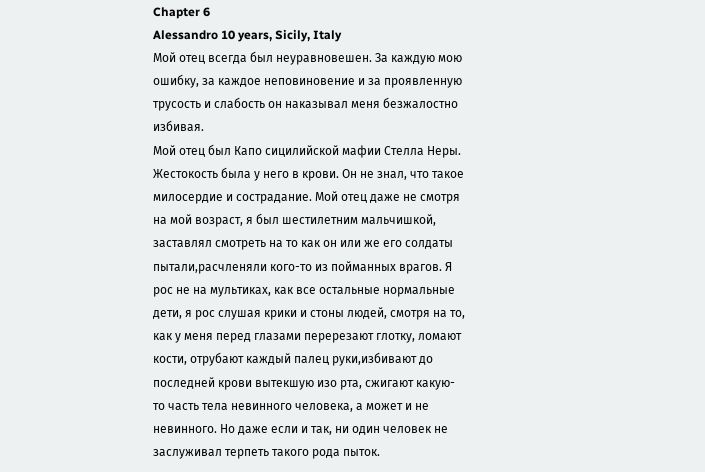Chapter 6
Alessandro 10 years, Sicily, Italy
Мой отец всегда был неуравновешен. За каждую мою ошибку, за каждое неповиновение и за проявленную трусость и слабость он наказывал меня безжалостно избивая.
Мой отец был Капо сицилийской мафии Стелла Неры. Жестокость была у него в крови. Он не знал, что такое милосердие и сострадание. Мой отец даже не смотря на мой возраст, я был шестилетним мальчишкой, заставлял смотреть на то как он или же его солдаты пытали,расчленяли кого-то из пойманных врагов. Я рос не на мультиках, как все остальные нормальные дети, я рос слушая крики и стоны людей, смотря на то, как у меня перед глазами перерезают глотку, ломают кости, отрубают каждый палец руки,избивают до последней крови вытекшую изо рта, сжигают какую-то часть тела невинного человека, а может и не невинного. Но даже если и так, ни один человек не заслуживал терпеть такого рода пыток.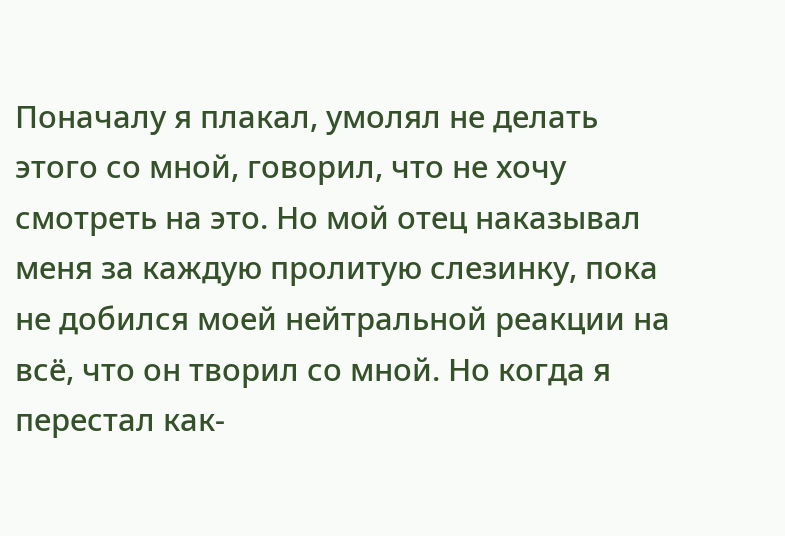Поначалу я плакал, умолял не делать этого со мной, говорил, что не хочу смотреть на это. Но мой отец наказывал меня за каждую пролитую слезинку, пока не добился моей нейтральной реакции на всё, что он творил со мной. Но когда я перестал как-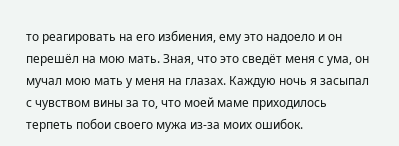то реагировать на его избиения, ему это надоело и он перешёл на мою мать. Зная, что это сведёт меня с ума, он мучал мою мать у меня на глазах. Каждую ночь я засыпал с чувством вины за то, что моей маме приходилось терпеть побои своего мужа из-за моих ошибок.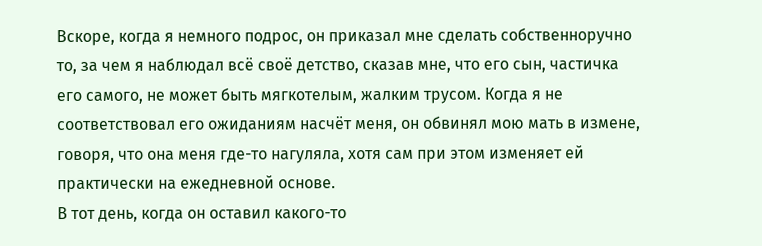Вскоре, когда я немного подрос, он приказал мне сделать собственноручно то, за чем я наблюдал всё своё детство, сказав мне, что его сын, частичка его самого, не может быть мягкотелым, жалким трусом. Когда я не соответствовал его ожиданиям насчёт меня, он обвинял мою мать в измене, говоря, что она меня где-то нагуляла, хотя сам при этом изменяет ей практически на ежедневной основе.
В тот день, когда он оставил какого-то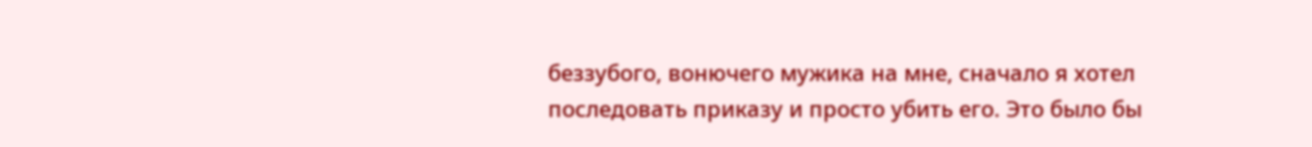беззубого, вонючего мужика на мне, сначало я хотел последовать приказу и просто убить его. Это было бы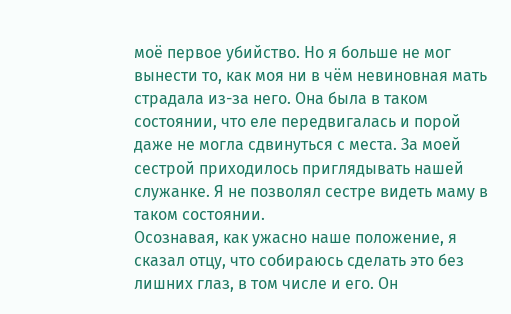моё первое убийство. Но я больше не мог вынести то, как моя ни в чём невиновная мать страдала из-за него. Она была в таком состоянии, что еле передвигалась и порой даже не могла сдвинуться с места. За моей сестрой приходилось приглядывать нашей служанке. Я не позволял сестре видеть маму в таком состоянии.
Осознавая, как ужасно наше положение, я сказал отцу, что собираюсь сделать это без лишних глаз, в том числе и его. Он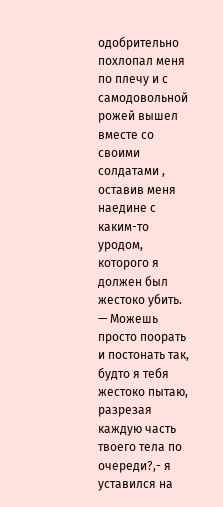одобрительно похлопал меня по плечу и с самодовольной рожей вышел вместе со своими солдатами , оставив меня наедине с каким-то уродом, которого я должен был жестоко убить.
— Можешь просто поорать и постонать так, будто я тебя жестоко пытаю, разрезая каждую часть твоего тела по очереди?,- я уставился на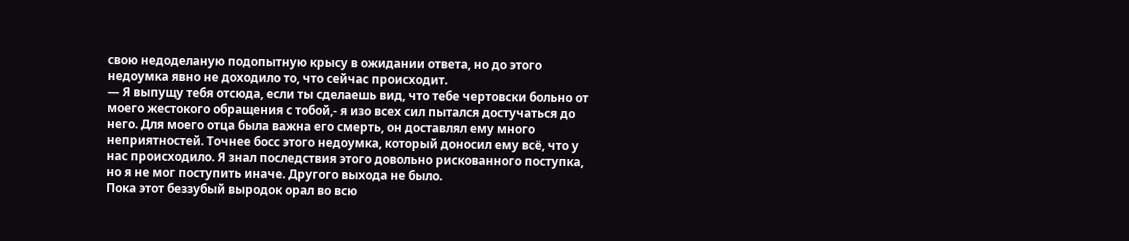свою недоделаную подопытную крысу в ожидании ответа, но до этого недоумка явно не доходило то, что сейчас происходит.
— Я выпущу тебя отсюда, если ты сделаешь вид, что тебе чертовски больно от моего жестокого обращения с тобой,- я изо всех сил пытался достучаться до него. Для моего отца была важна его смерть, он доставлял ему много неприятностей. Точнее босс этого недоумка, который доносил ему всё, что у нас происходило. Я знал последствия этого довольно рискованного поступка, но я не мог поступить иначе. Другого выхода не было.
Пока этот беззубый выродок орал во всю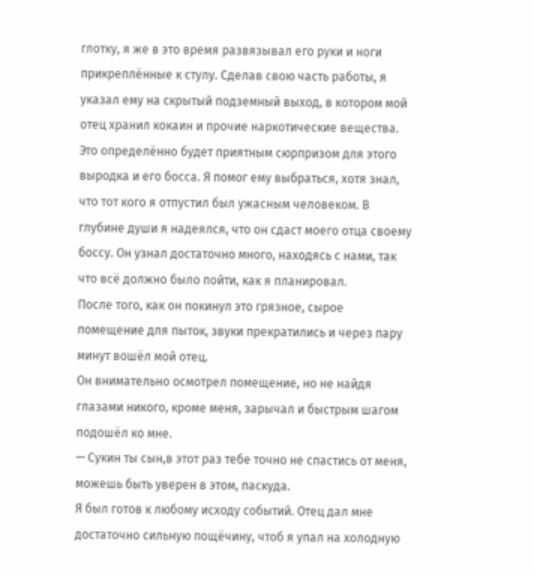глотку, я же в это время развязывал его руки и ноги прикреплённые к стулу. Сделав свою часть работы, я указал ему на скрытый подземный выход, в котором мой отец хранил кокаин и прочие наркотические вещества. Это определённо будет приятным сюрпризом для этого выродка и его босса. Я помог ему выбраться, хотя знал, что тот кого я отпустил был ужасным человеком. В глубине души я надеялся, что он сдаст моего отца своему боссу. Он узнал достаточно много, находясь с нами, так что всё должно было пойти, как я планировал.
После того, как он покинул это грязное, сырое помещение для пыток, звуки прекратились и через пару минут вошёл мой отец.
Он внимательно осмотрел помещение, но не найдя глазами никого, кроме меня, зарычал и быстрым шагом подошёл ко мне.
— Сукин ты сын,в этот раз тебе точно не спастись от меня, можешь быть уверен в этом, паскуда.
Я был готов к любому исходу событий. Отец дал мне достаточно сильную пощёчину, чтоб я упал на холодную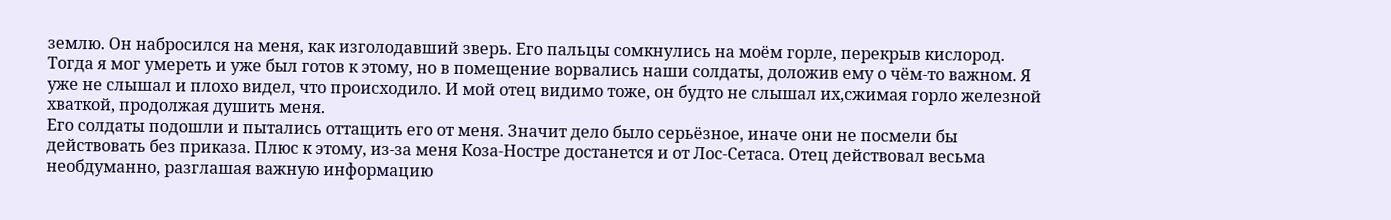землю. Он набросился на меня, как изголодавший зверь. Его пальцы сомкнулись на моём горле, перекрыв кислород.
Тогда я мог умереть и уже был готов к этому, но в помещение ворвались наши солдаты, доложив ему о чём-то важном. Я уже не слышал и плохо видел, что происходило. И мой отец видимо тоже, он будто не слышал их,сжимая горло железной хваткой, продолжая душить меня.
Его солдаты подошли и пытались оттащить его от меня. Значит дело было серьёзное, иначе они не посмели бы действовать без приказа. Плюс к этому, из-за меня Коза-Ностре достанется и от Лос-Сетаса. Отец действовал весьма необдуманно, разглашая важную информацию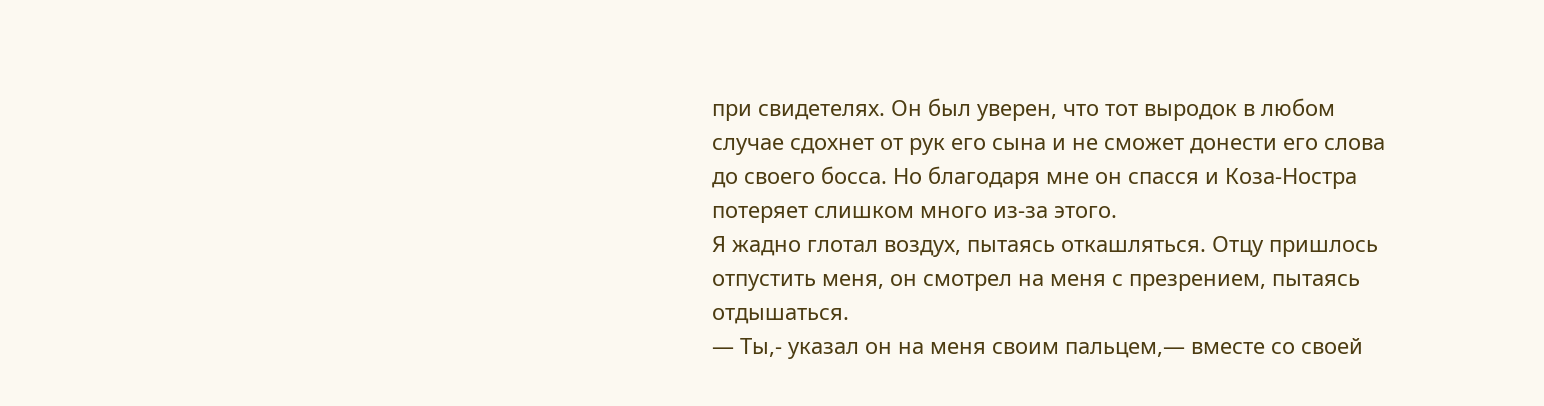при свидетелях. Он был уверен, что тот выродок в любом случае сдохнет от рук его сына и не сможет донести его слова до своего босса. Но благодаря мне он спасся и Коза-Ностра потеряет слишком много из-за этого.
Я жадно глотал воздух, пытаясь откашляться. Отцу пришлось отпустить меня, он смотрел на меня с презрением, пытаясь отдышаться.
— Ты,- указал он на меня своим пальцем,— вместе со своей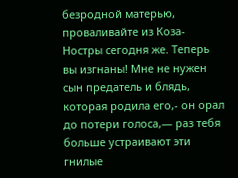безродной матерью, проваливайте из Коза-Ностры сегодня же. Теперь вы изгнаны! Мне не нужен сын предатель и блядь, которая родила его,- он орал до потери голоса,— раз тебя больше устраивают эти гнилые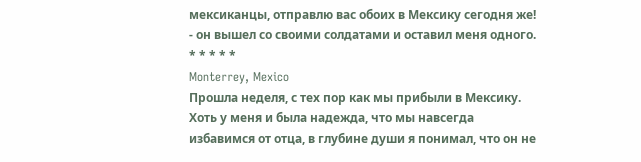мексиканцы, отправлю вас обоих в Мексику сегодня же! - он вышел со своими солдатами и оставил меня одного.
* * * * *
Monterrey, Mexico
Прошла неделя, с тех пор как мы прибыли в Мексику. Хоть у меня и была надежда, что мы навсегда избавимся от отца, в глубине души я понимал, что он не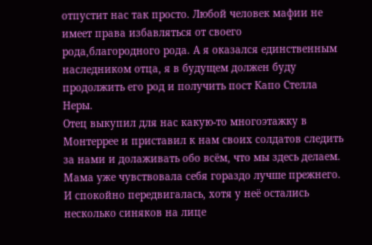отпустит нас так просто. Любой человек мафии не имеет права избавляться от своего рода,благородного рода. А я оказался единственным наследником отца, я в будущем должен буду продолжить его род и получить пост Капо Стелла Неры.
Отец выкупил для нас какую-то многоэтажку в Монтеррее и приставил к нам своих солдатов следить за нами и долаживать обо всём, что мы здесь делаем. Мама уже чувствовала себя гораздо лучше прежнего. И спокойно передвигалась, хотя у неё остались несколько синяков на лице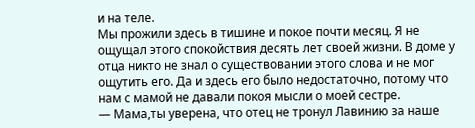и на теле.
Мы прожили здесь в тишине и покое почти месяц. Я не ощущал этого спокойствия десять лет своей жизни. В доме у отца никто не знал о существовании этого слова и не мог ощутить его. Да и здесь его было недостаточно, потому что нам с мамой не давали покоя мысли о моей сестре.
— Мама,ты уверена, что отец не тронул Лавинию за наше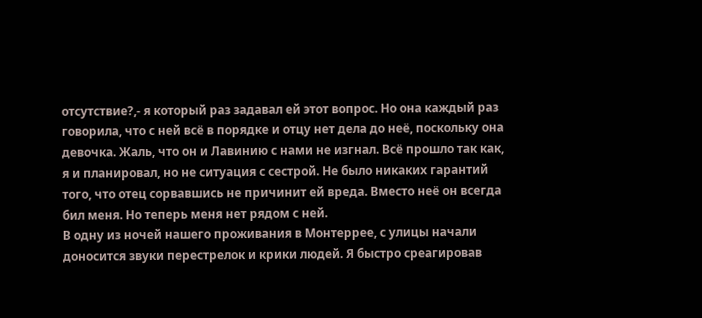отсутствие?,- я который раз задавал ей этот вопрос. Но она каждый раз говорила, что с ней всё в порядке и отцу нет дела до неё, поскольку она девочка. Жаль, что он и Лавинию с нами не изгнал. Всё прошло так как, я и планировал, но не ситуация с сестрой. Не было никаких гарантий того, что отец сорвавшись не причинит ей вреда. Вместо неё он всегда бил меня. Но теперь меня нет рядом с ней.
В одну из ночей нашего проживания в Монтеррее, с улицы начали доносится звуки перестрелок и крики людей. Я быстро среагировав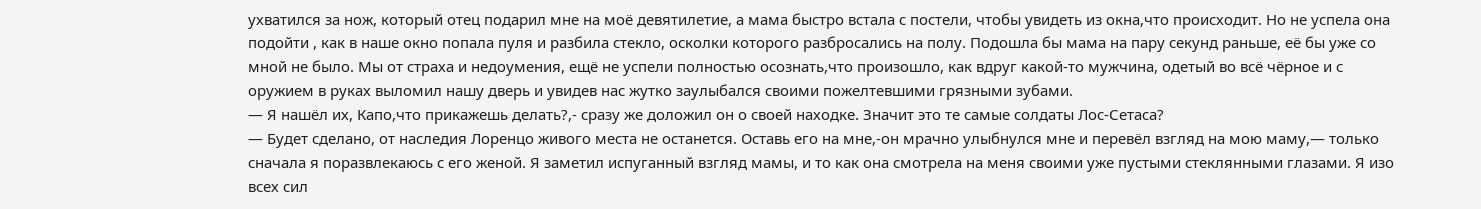ухватился за нож, который отец подарил мне на моё девятилетие, а мама быстро встала с постели, чтобы увидеть из окна,что происходит. Но не успела она подойти , как в наше окно попала пуля и разбила стекло, осколки которого разбросались на полу. Подошла бы мама на пару секунд раньше, её бы уже со мной не было. Мы от страха и недоумения, ещё не успели полностью осознать,что произошло, как вдруг какой-то мужчина, одетый во всё чёрное и с оружием в руках выломил нашу дверь и увидев нас жутко заулыбался своими пожелтевшими грязными зубами.
— Я нашёл их, Капо,что прикажешь делать?,- сразу же доложил он о своей находке. Значит это те самые солдаты Лос-Сетаса?
— Будет сделано, от наследия Лоренцо живого места не останется. Оставь его на мне,-он мрачно улыбнулся мне и перевёл взгляд на мою маму,— только сначала я поразвлекаюсь с его женой. Я заметил испуганный взгляд мамы, и то как она смотрела на меня своими уже пустыми стеклянными глазами. Я изо всех сил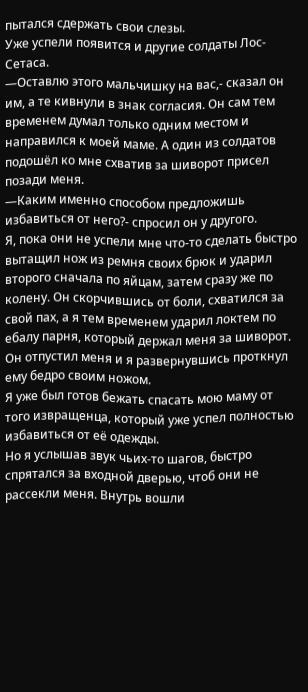пытался сдержать свои слезы.
Уже успели появится и другие солдаты Лос-Сетаса.
—Оставлю этого мальчишку на вас,- сказал он им, а те кивнули в знак согласия. Он сам тем временем думал только одним местом и направился к моей маме. А один из солдатов подошёл ко мне схватив за шиворот присел позади меня.
—Каким именно способом предложишь избавиться от него?- спросил он у другого.
Я, пока они не успели мне что-то сделать быстро вытащил нож из ремня своих брюк и ударил второго сначала по яйцам, затем сразу же по колену. Он скорчившись от боли, схватился за свой пах, а я тем временем ударил локтем по ебалу парня, который держал меня за шиворот. Он отпустил меня и я развернувшись проткнул ему бедро своим ножом.
Я уже был готов бежать спасать мою маму от того извращенца, который уже успел полностью избавиться от её одежды.
Но я услышав звук чьих-то шагов, быстро спрятался за входной дверью, чтоб они не рассекли меня. Внутрь вошли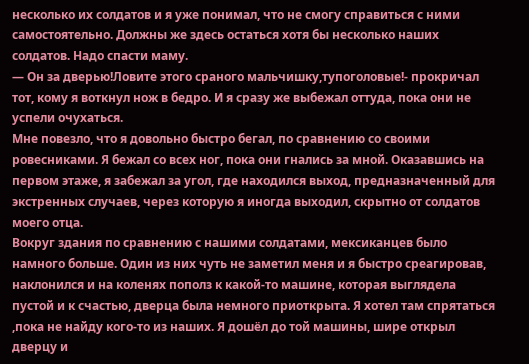несколько их солдатов и я уже понимал, что не смогу справиться с ними самостоятельно. Должны же здесь остаться хотя бы несколько наших солдатов. Надо спасти маму.
— Он за дверью!Ловите этого сраного мальчишку,тупоголовые!- прокричал тот, кому я воткнул нож в бедро. И я сразу же выбежал оттуда, пока они не успели очухаться.
Мне повезло, что я довольно быстро бегал, по сравнению со своими ровесниками. Я бежал со всех ног, пока они гнались за мной. Оказавшись на первом этаже, я забежал за угол, где находился выход, предназначенный для экстренных случаев, через которую я иногда выходил, скрытно от солдатов моего отца.
Вокруг здания по сравнению с нашими солдатами, мексиканцев было намного больше. Один из них чуть не заметил меня и я быстро среагировав, наклонился и на коленях пополз к какой-то машине, которая выглядела пустой и к счастью, дверца была немного приоткрыта. Я хотел там спрятаться ,пока не найду кого-то из наших. Я дошёл до той машины, шире открыл дверцу и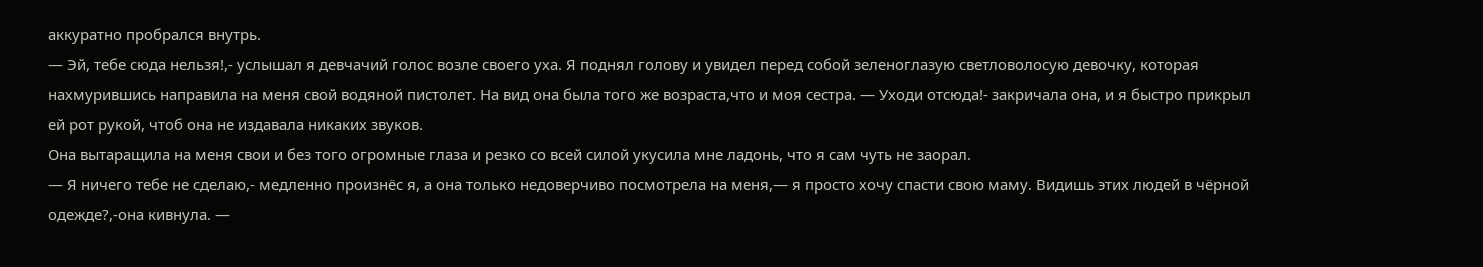аккуратно пробрался внутрь.
— Эй, тебе сюда нельзя!,- услышал я девчачий голос возле своего уха. Я поднял голову и увидел перед собой зеленоглазую светловолосую девочку, которая нахмурившись направила на меня свой водяной пистолет. На вид она была того же возраста,что и моя сестра. — Уходи отсюда!- закричала она, и я быстро прикрыл ей рот рукой, чтоб она не издавала никаких звуков.
Она вытаращила на меня свои и без того огромные глаза и резко со всей силой укусила мне ладонь, что я сам чуть не заорал.
— Я ничего тебе не сделаю,- медленно произнёс я, а она только недоверчиво посмотрела на меня,— я просто хочу спасти свою маму. Видишь этих людей в чёрной одежде?,-она кивнула. —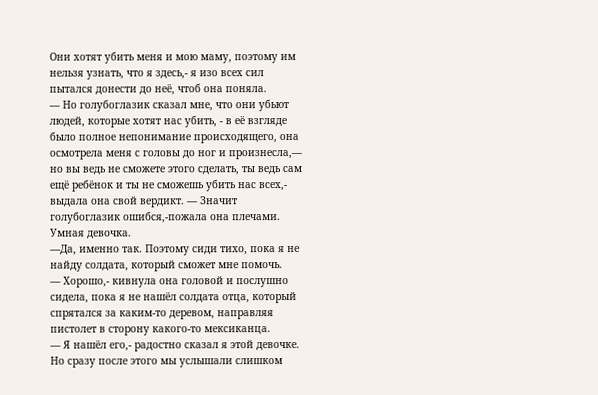Они хотят убить меня и мою маму, поэтому им нельзя узнать, что я здесь,- я изо всех сил пытался донести до неё, чтоб она поняла.
— Но голубоглазик сказал мне, что они убьют людей, которые хотят нас убить, - в её взгляде было полное непонимание происходящего, она осмотрела меня с головы до ног и произнесла,— но вы ведь не сможете этого сделать, ты ведь сам ещё ребёнок и ты не сможешь убить нас всех,- выдала она свой вердикт. — Значит голубоглазик ошибся,-пожала она плечами. Умная девочка.
—Да, именно так. Поэтому сиди тихо, пока я не найду солдата, который сможет мне помочь.
— Хорошо,- кивнула она головой и послушно сидела, пока я не нашёл солдата отца, который спрятался за каким-то деревом, направляя пистолет в сторону какого-то мексиканца.
— Я нашёл его,- радостно сказал я этой девочке. Но сразу после этого мы услышали слишком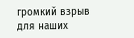громкий взрыв для наших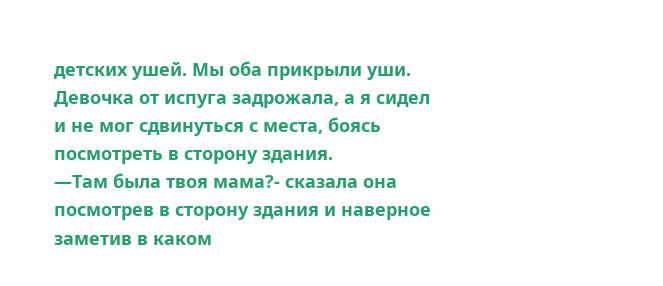детских ушей. Мы оба прикрыли уши. Девочка от испуга задрожала, а я сидел и не мог сдвинуться с места, боясь посмотреть в сторону здания.
—Там была твоя мама?- сказала она посмотрев в сторону здания и наверное заметив в каком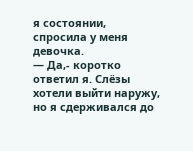я состоянии, спросила у меня девочка.
— Да,- коротко ответил я. Слёзы хотели выйти наружу, но я сдерживался до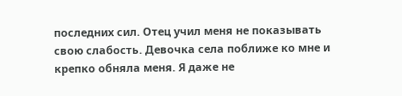последних сил. Отец учил меня не показывать свою слабость. Девочка села поближе ко мне и крепко обняла меня. Я даже не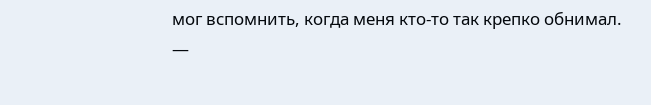мог вспомнить, когда меня кто-то так крепко обнимал.
—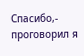Спасибо,- проговорил я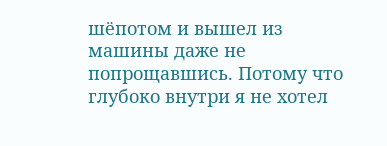шёпотом и вышел из машины даже не попрощавшись. Потому что глубоко внутри я не хотел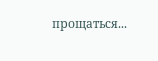прощаться...